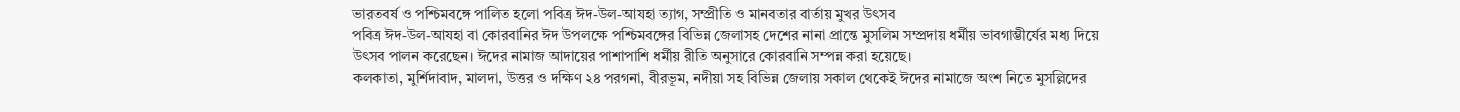ভারতবর্ষ ও পশ্চিমবঙ্গে পালিত হলো পবিত্র ঈদ-উল-আযহা ত্যাগ, সম্প্রীতি ও মানবতার বার্তায় মুখর উৎসব
পবিত্র ঈদ-উল-আযহা বা কোরবানির ঈদ উপলক্ষে পশ্চিমবঙ্গের বিভিন্ন জেলাসহ দেশের নানা প্রান্তে মুসলিম সম্প্রদায় ধর্মীয় ভাবগাম্ভীর্যের মধ্য দিয়ে উৎসব পালন করেছেন। ঈদের নামাজ আদায়ের পাশাপাশি ধর্মীয় রীতি অনুসারে কোরবানি সম্পন্ন করা হয়েছে।
কলকাতা, মুর্শিদাবাদ, মালদা, উত্তর ও দক্ষিণ ২৪ পরগনা, বীরভূম, নদীয়া সহ বিভিন্ন জেলায় সকাল থেকেই ঈদের নামাজে অংশ নিতে মুসল্লিদের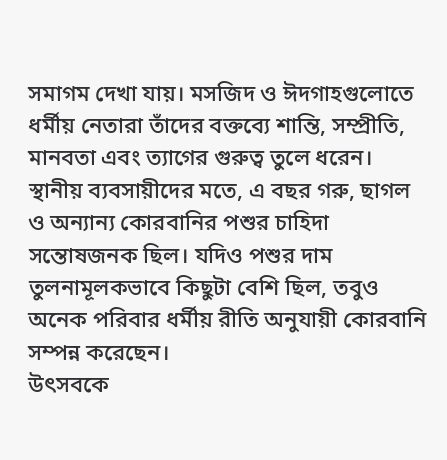সমাগম দেখা যায়। মসজিদ ও ঈদগাহগুলোতে ধর্মীয় নেতারা তাঁদের বক্তব্যে শান্তি, সম্প্রীতি, মানবতা এবং ত্যাগের গুরুত্ব তুলে ধরেন।
স্থানীয় ব্যবসায়ীদের মতে, এ বছর গরু, ছাগল ও অন্যান্য কোরবানির পশুর চাহিদা সন্তোষজনক ছিল। যদিও পশুর দাম তুলনামূলকভাবে কিছুটা বেশি ছিল, তবুও অনেক পরিবার ধর্মীয় রীতি অনুযায়ী কোরবানি সম্পন্ন করেছেন।
উৎসবকে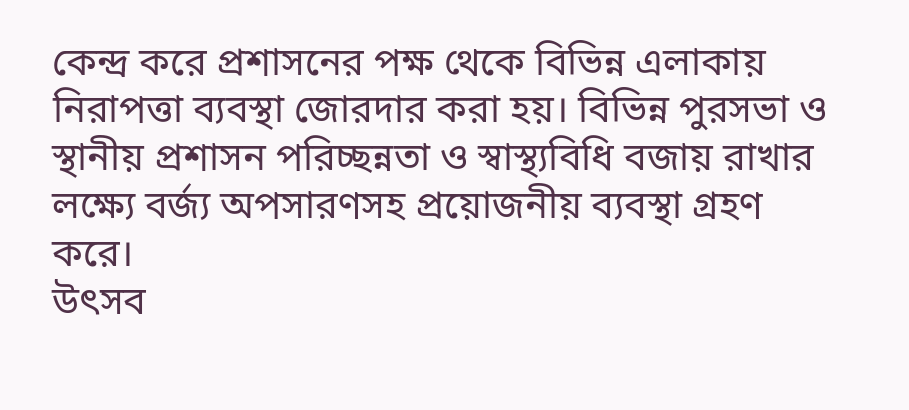কেন্দ্র করে প্রশাসনের পক্ষ থেকে বিভিন্ন এলাকায় নিরাপত্তা ব্যবস্থা জোরদার করা হয়। বিভিন্ন পুরসভা ও স্থানীয় প্রশাসন পরিচ্ছন্নতা ও স্বাস্থ্যবিধি বজায় রাখার লক্ষ্যে বর্জ্য অপসারণসহ প্রয়োজনীয় ব্যবস্থা গ্রহণ করে।
উৎসব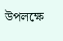উপলক্ষে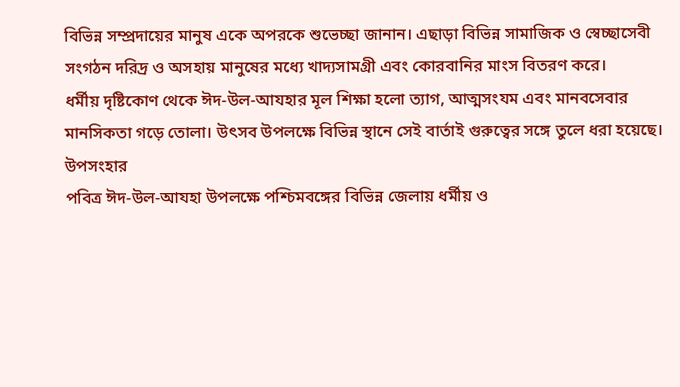বিভিন্ন সম্প্রদায়ের মানুষ একে অপরকে শুভেচ্ছা জানান। এছাড়া বিভিন্ন সামাজিক ও স্বেচ্ছাসেবী সংগঠন দরিদ্র ও অসহায় মানুষের মধ্যে খাদ্যসামগ্রী এবং কোরবানির মাংস বিতরণ করে।
ধর্মীয় দৃষ্টিকোণ থেকে ঈদ-উল-আযহার মূল শিক্ষা হলো ত্যাগ, আত্মসংযম এবং মানবসেবার মানসিকতা গড়ে তোলা। উৎসব উপলক্ষে বিভিন্ন স্থানে সেই বার্তাই গুরুত্বের সঙ্গে তুলে ধরা হয়েছে।
উপসংহার
পবিত্র ঈদ-উল-আযহা উপলক্ষে পশ্চিমবঙ্গের বিভিন্ন জেলায় ধর্মীয় ও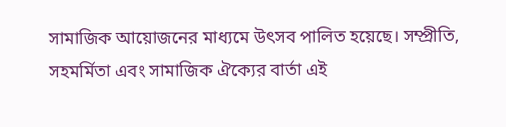সামাজিক আয়োজনের মাধ্যমে উৎসব পালিত হয়েছে। সম্প্রীতি, সহমর্মিতা এবং সামাজিক ঐক্যের বার্তা এই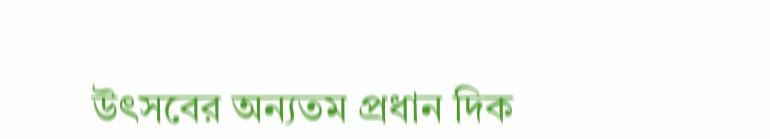উৎসবের অন্যতম প্রধান দিক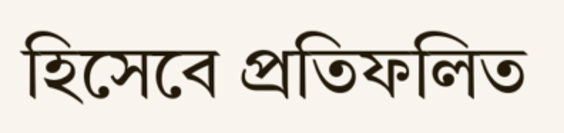হিসেবে প্রতিফলিত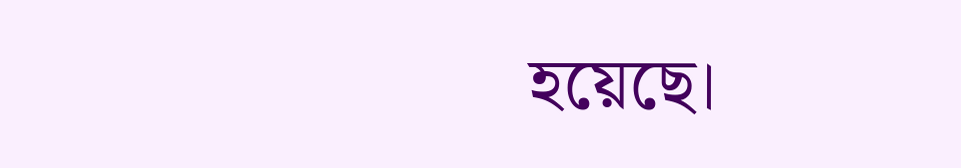হয়েছে।